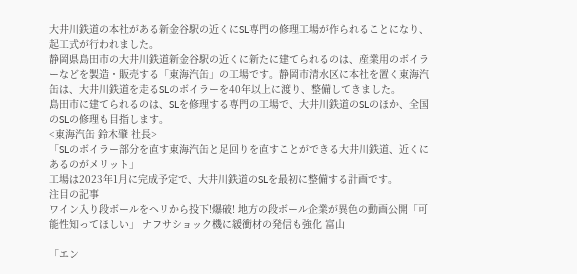大井川鉄道の本社がある新金谷駅の近くにSL専門の修理工場が作られることになり、起工式が行われました。
静岡県島田市の大井川鉄道新金谷駅の近くに新たに建てられるのは、産業用のボイラーなどを製造・販売する「東海汽缶」の工場です。静岡市清水区に本社を置く東海汽缶は、大井川鉄道を走るSLのボイラーを40年以上に渡り、整備してきました。
島田市に建てられるのは、SLを修理する専門の工場で、大井川鉄道のSLのほか、全国のSLの修理も目指します。
<東海汽缶 鈴木肇 社長>
「SLのボイラー部分を直す東海汽缶と足回りを直すことができる大井川鉄道、近くにあるのがメリット」
工場は2023年1月に完成予定で、大井川鉄道のSLを最初に整備する計画です。
注目の記事
ワイン入り段ボールをヘリから投下!爆破! 地方の段ボール企業が異色の動画公開「可能性知ってほしい」 ナフサショック機に緩衝材の発信も強化 富山

「エン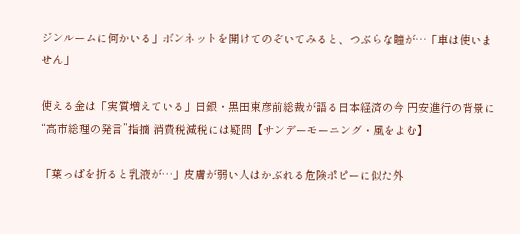ジンルームに何かいる」ボンネットを開けてのぞいてみると、つぶらな瞳が…「車は使いません」

使える金は「実質増えている」日銀・黒田東彦前総裁が語る日本経済の今 円安進行の背景に“高市総理の発言”指摘 消費税減税には疑問【サンデーモーニング・風をよむ】

「葉っぱを折ると乳液が…」皮膚が弱い人はかぶれる危険ポピーに似た外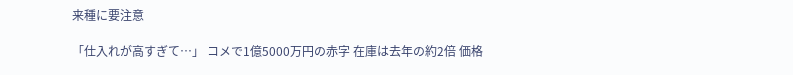来種に要注意

「仕入れが高すぎて…」 コメで1億5000万円の赤字 在庫は去年の約2倍 価格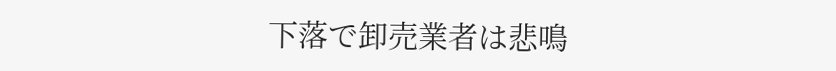下落で卸売業者は悲鳴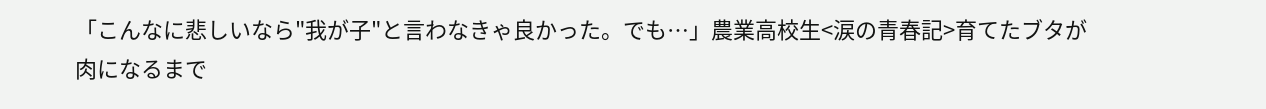「こんなに悲しいなら"我が子"と言わなきゃ良かった。でも…」農業高校生<涙の青春記>育てたブタが肉になるまで